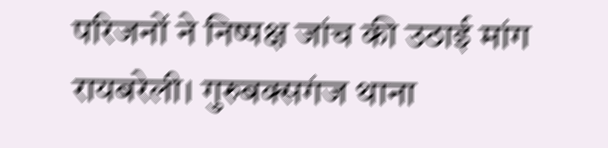परिजनों ने निष्पक्ष जांच की उठाई मांग
रायबरेली। गुरुबक्सगंज थाना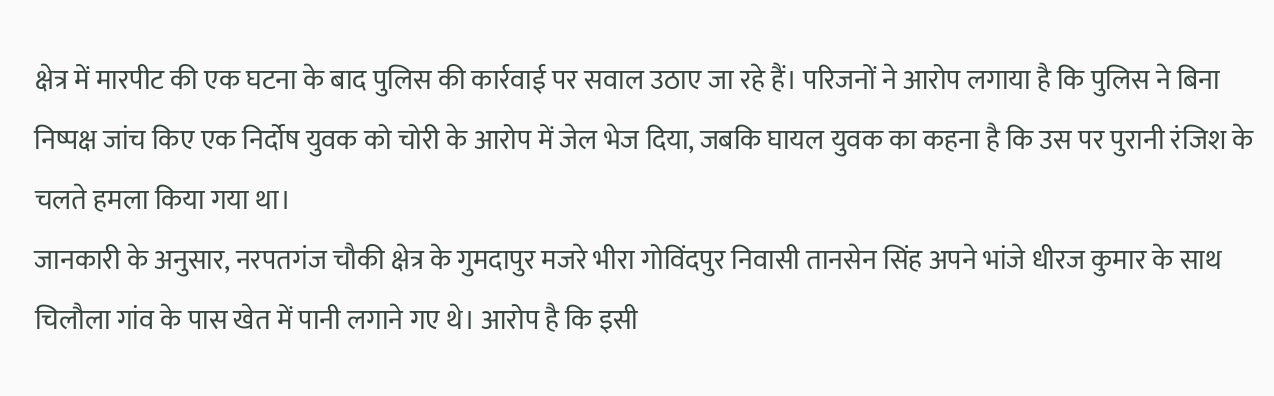क्षेत्र में मारपीट की एक घटना के बाद पुलिस की कार्रवाई पर सवाल उठाए जा रहे हैं। परिजनों ने आरोप लगाया है कि पुलिस ने बिना निष्पक्ष जांच किए एक निर्दोष युवक को चोरी के आरोप में जेल भेज दिया, जबकि घायल युवक का कहना है कि उस पर पुरानी रंजिश के चलते हमला किया गया था।
जानकारी के अनुसार, नरपतगंज चौकी क्षेत्र के गुमदापुर मजरे भीरा गोविंदपुर निवासी तानसेन सिंह अपने भांजे धीरज कुमार के साथ चिलौला गांव के पास खेत में पानी लगाने गए थे। आरोप है कि इसी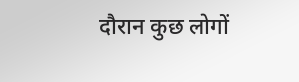दौरान कुछ लोगों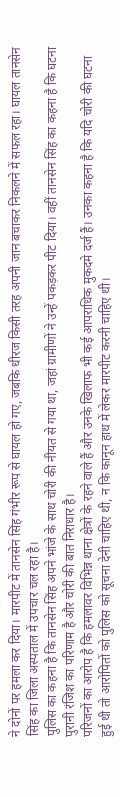ने दोनों पर हमला कर दिया। मारपीट में तानसेन सिंह गंभीर रूप से घायल हो गए, जबकि धीरज किसी तरह अपनी जान बचाकर निकलने में सफल रहा। घायल तानसेन सिंह का जिला अस्पताल में उपचार चल रहा है।
पुलिस का कहना है कि तानसेन सिंह अपने भांजे के साथ चोरी की नीयत से गया था, जहां ग्रामीणों ने उन्हें पकड़कर पीट दिया। वहीं तानसेन सिंह का कहना है कि घटना पुरानी रंजिश का परिणाम है और चोरी की बात निराधार है।
परिजनों का आरोप है कि हमलावर विभिन्न थाना क्षेत्रों के रहने वाले हैं और उनके खिलाफ भी कई आपराधिक मुकदमे दर्ज हैं। उनका कहना है कि यदि चोरी की घटना हुई थी तो आरोपितों को पुलिस को सूचना देनी चाहिए थी, न कि कानून हाथ में लेकर मारपीट करनी चाहिए थी।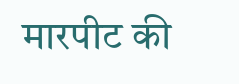मारपीट की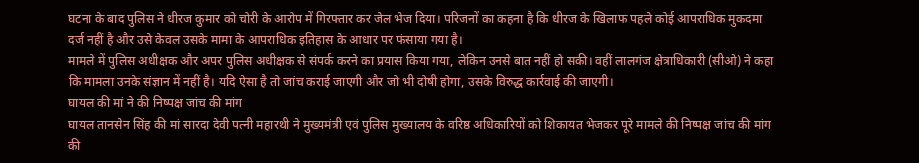घटना के बाद पुलिस ने धीरज कुमार को चोरी के आरोप में गिरफ्तार कर जेल भेज दिया। परिजनों का कहना है कि धीरज के खिलाफ पहले कोई आपराधिक मुकदमा दर्ज नहीं है और उसे केवल उसके मामा के आपराधिक इतिहास के आधार पर फंसाया गया है।
मामले में पुलिस अधीक्षक और अपर पुलिस अधीक्षक से संपर्क करने का प्रयास किया गया, लेकिन उनसे बात नहीं हो सकी। वहीं लालगंज क्षेत्राधिकारी (सीओ) ने कहा कि मामला उनके संज्ञान में नहीं है। यदि ऐसा है तो जांच कराई जाएगी और जो भी दोषी होगा, उसके विरुद्ध कार्रवाई की जाएगी।
घायल की मां ने की निष्पक्ष जांच की मांग
घायल तानसेन सिंह की मां सारदा देवी पत्नी महारथी ने मुख्यमंत्री एवं पुलिस मुख्यालय के वरिष्ठ अधिकारियों को शिकायत भेजकर पूरे मामले की निष्पक्ष जांच की मांग की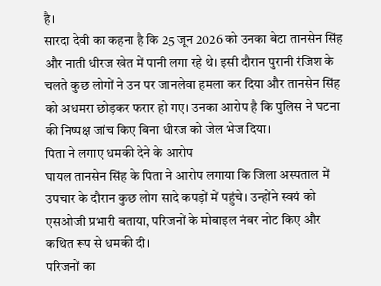है।
सारदा देवी का कहना है कि 25 जून 2026 को उनका बेटा तानसेन सिंह और नाती धीरज खेत में पानी लगा रहे थे। इसी दौरान पुरानी रंजिश के चलते कुछ लोगों ने उन पर जानलेवा हमला कर दिया और तानसेन सिंह को अधमरा छोड़कर फरार हो गए। उनका आरोप है कि पुलिस ने घटना की निष्पक्ष जांच किए बिना धीरज को जेल भेज दिया।
पिता ने लगाए धमकी देने के आरोप
घायल तानसेन सिंह के पिता ने आरोप लगाया कि जिला अस्पताल में उपचार के दौरान कुछ लोग सादे कपड़ों में पहुंचे। उन्होंने स्वयं को एसओजी प्रभारी बताया, परिजनों के मोबाइल नंबर नोट किए और कथित रूप से धमकी दी।
परिजनों का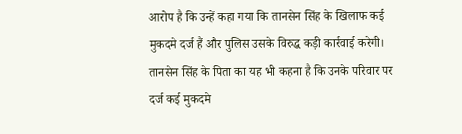आरोप है कि उन्हें कहा गया कि तानसेन सिंह के खिलाफ कई मुकदमे दर्ज हैं और पुलिस उसके विरुद्ध कड़ी कार्रवाई करेगी। तानसेन सिंह के पिता का यह भी कहना है कि उनके परिवार पर दर्ज कई मुकदमे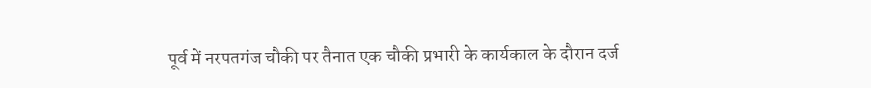पूर्व में नरपतगंज चौकी पर तैनात एक चौकी प्रभारी के कार्यकाल के दौरान दर्ज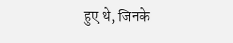हुए थे, जिनके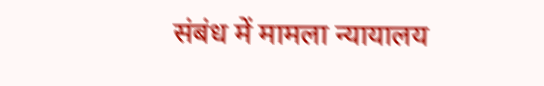संबंध में मामला न्यायालय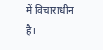में विचाराधीन है।